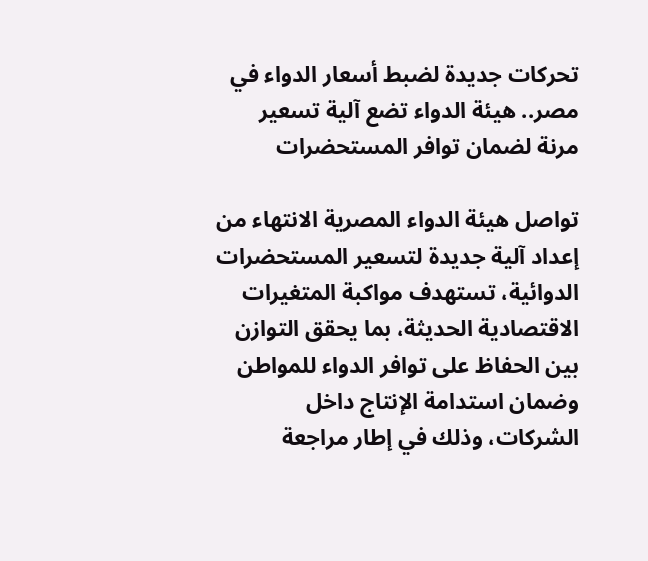تحركات جديدة لضبط أسعار الدواء في مصر.. هيئة الدواء تضع آلية تسعير مرنة لضمان توافر المستحضرات

تواصل هيئة الدواء المصرية الانتهاء من إعداد آلية جديدة لتسعير المستحضرات الدوائية، تستهدف مواكبة المتغيرات الاقتصادية الحديثة، بما يحقق التوازن بين الحفاظ على توافر الدواء للمواطن وضمان استدامة الإنتاج داخل الشركات، وذلك في إطار مراجعة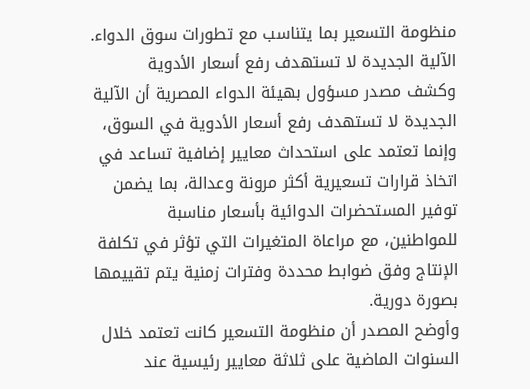منظومة التسعير بما يتناسب مع تطورات سوق الدواء.
الآلية الجديدة لا تستهدف رفع أسعار الأدوية
وكشف مصدر مسؤول بهيئة الدواء المصرية أن الآلية الجديدة لا تستهدف رفع أسعار الأدوية في السوق، وإنما تعتمد على استحداث معايير إضافية تساعد في اتخاذ قرارات تسعيرية أكثر مرونة وعدالة، بما يضمن توفير المستحضرات الدوائية بأسعار مناسبة للمواطنين، مع مراعاة المتغيرات التي تؤثر في تكلفة الإنتاج وفق ضوابط محددة وفترات زمنية يتم تقييمها بصورة دورية.
وأوضح المصدر أن منظومة التسعير كانت تعتمد خلال السنوات الماضية على ثلاثة معايير رئيسية عند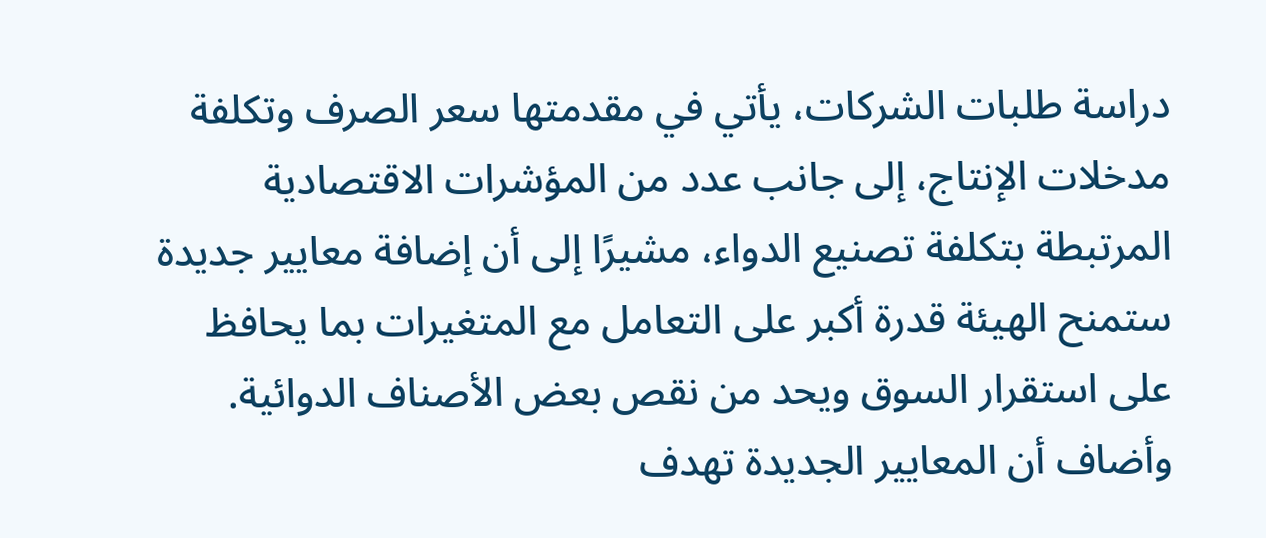دراسة طلبات الشركات، يأتي في مقدمتها سعر الصرف وتكلفة مدخلات الإنتاج، إلى جانب عدد من المؤشرات الاقتصادية المرتبطة بتكلفة تصنيع الدواء، مشيرًا إلى أن إضافة معايير جديدة ستمنح الهيئة قدرة أكبر على التعامل مع المتغيرات بما يحافظ على استقرار السوق ويحد من نقص بعض الأصناف الدوائية.
وأضاف أن المعايير الجديدة تهدف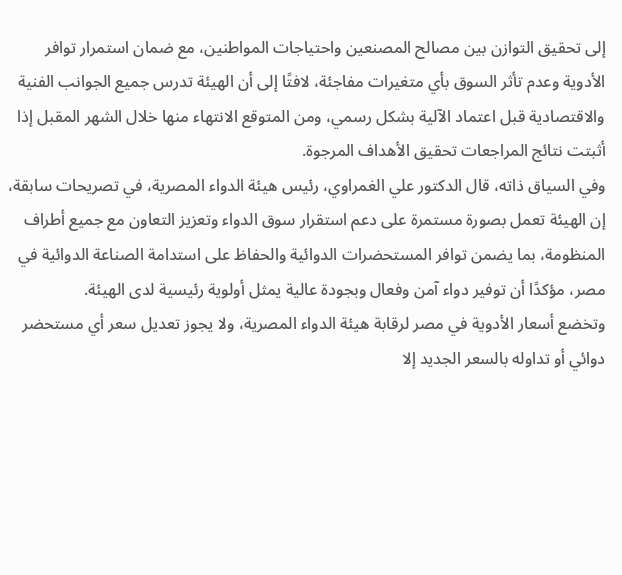إلى تحقيق التوازن بين مصالح المصنعين واحتياجات المواطنين، مع ضمان استمرار توافر الأدوية وعدم تأثر السوق بأي متغيرات مفاجئة، لافتًا إلى أن الهيئة تدرس جميع الجوانب الفنية والاقتصادية قبل اعتماد الآلية بشكل رسمي، ومن المتوقع الانتهاء منها خلال الشهر المقبل إذا أثبتت نتائج المراجعات تحقيق الأهداف المرجوة.
وفي السياق ذاته، قال الدكتور علي الغمراوي، رئيس هيئة الدواء المصرية، في تصريحات سابقة، إن الهيئة تعمل بصورة مستمرة على دعم استقرار سوق الدواء وتعزيز التعاون مع جميع أطراف المنظومة، بما يضمن توافر المستحضرات الدوائية والحفاظ على استدامة الصناعة الدوائية في مصر، مؤكدًا أن توفير دواء آمن وفعال وبجودة عالية يمثل أولوية رئيسية لدى الهيئة.
وتخضع أسعار الأدوية في مصر لرقابة هيئة الدواء المصرية، ولا يجوز تعديل سعر أي مستحضر دوائي أو تداوله بالسعر الجديد إلا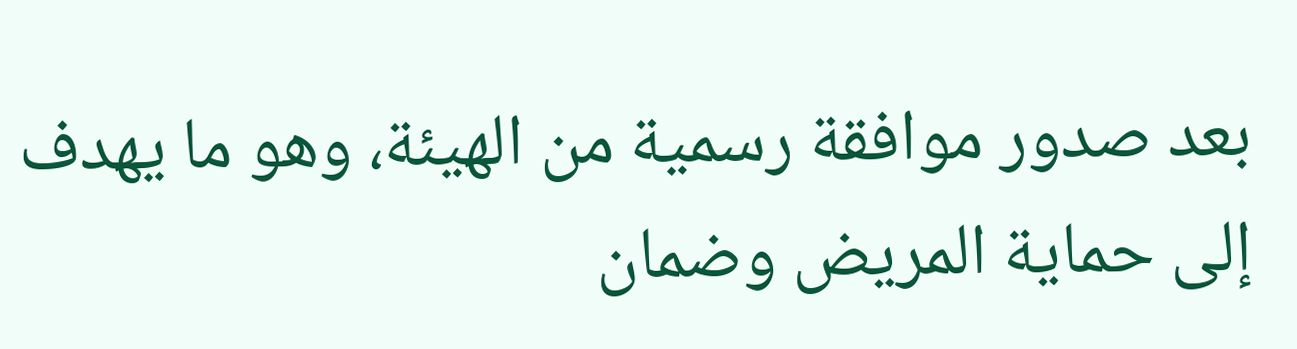بعد صدور موافقة رسمية من الهيئة، وهو ما يهدف إلى حماية المريض وضمان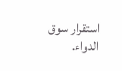استقرار سوق الدواء.